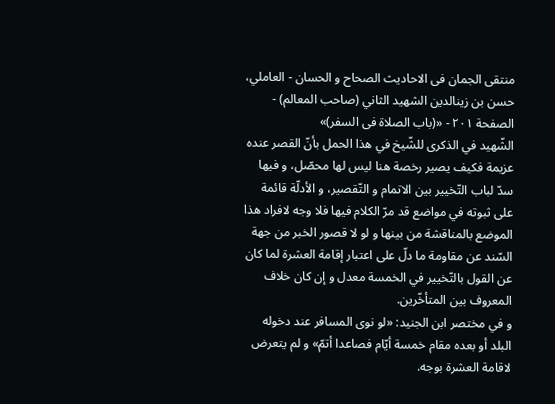منتقى الجمان فى الاحاديث الصحاح و الحسان - العاملي، حسن بن زينالدين الشهيد الثاني (صاحب المعالم) - الصفحة ٢٠١ - «(باب الصلاة فى السفر)»
الشّهيد في الذكرى للشّيخ في هذا الحمل بأنّ القصر عنده عزيمة فكيف يصير رخصة هنا ليس لها محصّل، و فيها سدّ لباب التّخيير بين الاتمام و التّقصير، و الأدلّة قائمة على ثبوته في مواضع قد مرّ الكلام فيها فلا وجه لافراد هذا الموضع بالمناقشة من بينها و لو لا قصور الخبر من جهة السّند عن مقاومة ما دلّ على اعتبار إقامة العشرة لما كان عن القول بالتّخيير في الخمسة معدل و إن كان خلاف المعروف بين المتأخّرين.
و في مختصر ابن الجنيد: «لو نوى المسافر عند دخوله البلد أو بعده مقام خمسة أيّام فصاعدا أتمّ» و لم يتعرض لاقامة العشرة بوجه.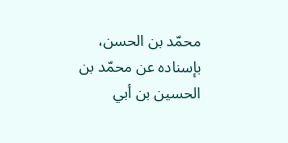محمّد بن الحسن، بإسناده عن محمّد بن الحسين بن أبي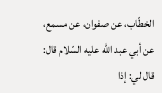الخطّاب، عن صفوان، عن مسمع، عن أبي عبد اللّه عليه السّلام قال: قال لي: إذا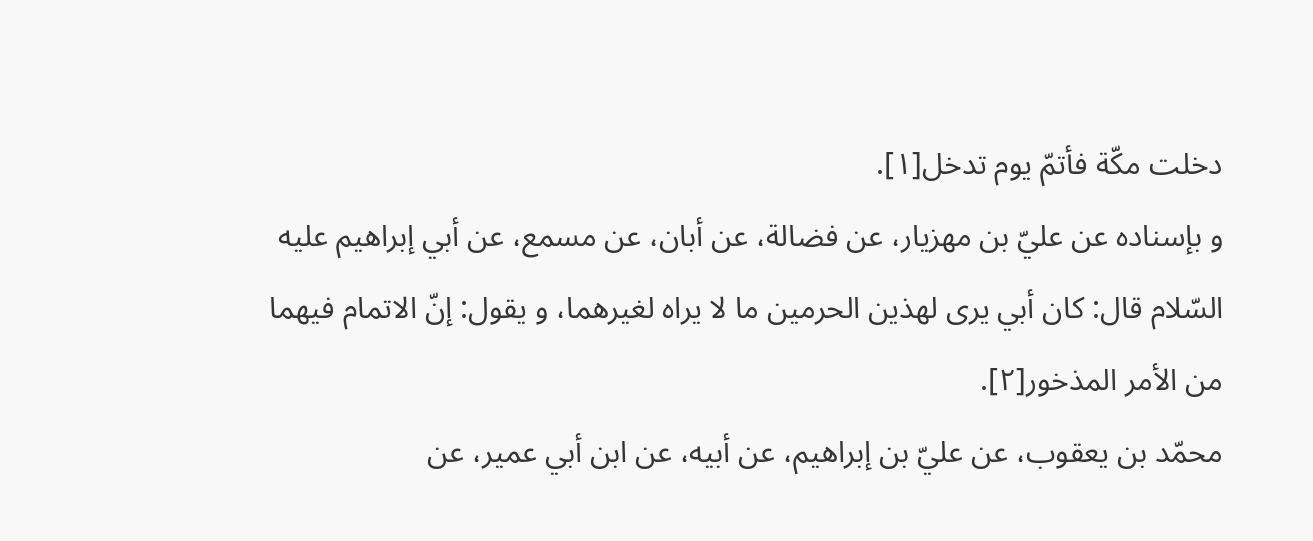دخلت مكّة فأتمّ يوم تدخل[١].
و بإسناده عن عليّ بن مهزيار، عن فضالة، عن أبان، عن مسمع، عن أبي إبراهيم عليه السّلام قال: كان أبي يرى لهذين الحرمين ما لا يراه لغيرهما، و يقول: إنّ الاتمام فيهما من الأمر المذخور[٢].
محمّد بن يعقوب، عن عليّ بن إبراهيم، عن أبيه، عن ابن أبي عمير، عن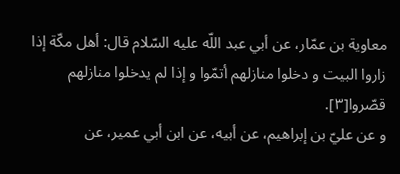معاوية بن عمّار، عن أبي عبد اللّه عليه السّلام قال: أهل مكّة إذا زاروا البيت و دخلوا منازلهم أتمّوا و إذا لم يدخلوا منازلهم قصّروا[٣].
و عن عليّ بن إبراهيم، عن أبيه، عن ابن أبي عمير، عن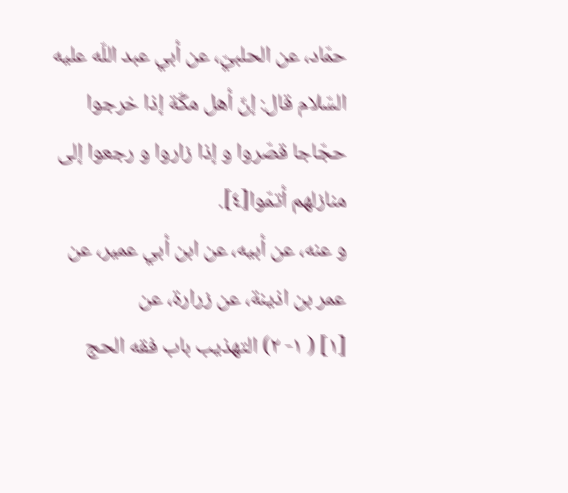حمّاد، عن الحلبيّ، عن أبي عبد اللّه عليه السّلام قال: إنّ أهل مكّة إذا خرجوا حجّاجا قصّروا و إذا زاروا و رجعوا إلى منازلهم أتمّوا[٤].
و عنه، عن أبيه، عن ابن أبي عمير، عن عمر بن اذينة، عن زرارة، عن
[١] ( ١- ٢) التهذيب باب فقه الحج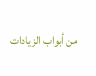من أبواب الزيادات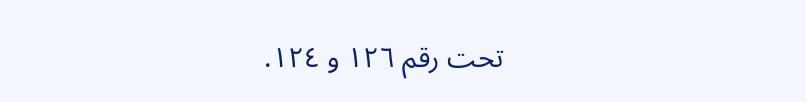تحت رقم ١٢٦ و ١٢٤.